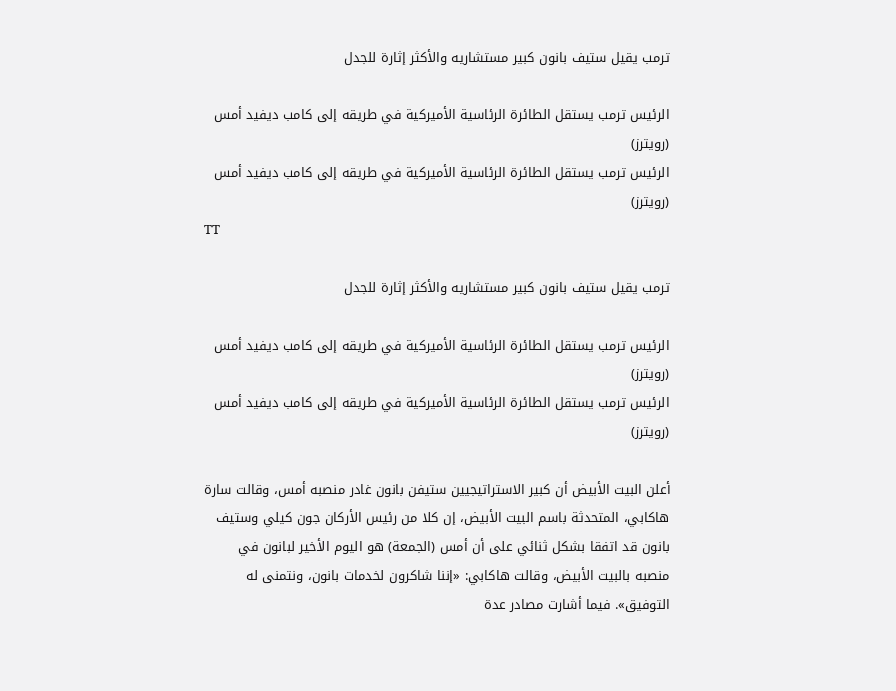ترمب يقيل ستيف بانون كبير مستشاريه والأكثر إثارة للجدل

الرئيس ترمب يستقل الطائرة الرئاسية الأميركية في طريقه إلى كامب ديفيد أمس (رويترز)
الرئيس ترمب يستقل الطائرة الرئاسية الأميركية في طريقه إلى كامب ديفيد أمس (رويترز)
TT

ترمب يقيل ستيف بانون كبير مستشاريه والأكثر إثارة للجدل

الرئيس ترمب يستقل الطائرة الرئاسية الأميركية في طريقه إلى كامب ديفيد أمس (رويترز)
الرئيس ترمب يستقل الطائرة الرئاسية الأميركية في طريقه إلى كامب ديفيد أمس (رويترز)

أعلن البيت الأبيض أن كبير الاستراتيجيين ستيفن بانون غادر منصبه أمس، وقالت سارة هاكابي، المتحدثة باسم البيت الأبيض، إن كلا من رئيس الأركان جون كيلي وستيف بانون قد اتفقا بشكل ثنائي على أن أمس (الجمعة) هو اليوم الأخير لبانون في منصبه بالبيت الأبيض، وقالت هاكابي: «إننا شاكرون لخدمات بانون، ونتمنى له التوفيق». فيما أشارت مصادر عدة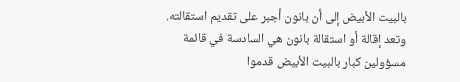بالبيت الأبيض إلى أن بانون أجبر على تقديم استقالته.
وتعد إقالة أو استقالة بانون هي السادسة في قائمة مسؤولين كبار بالبيت الأبيض قدموا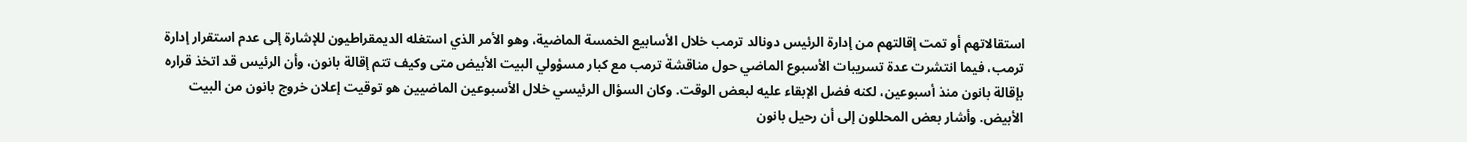استقالاتهم أو تمت إقالتهم من إدارة الرئيس دونالد ترمب خلال الأسابيع الخمسة الماضية، وهو الأمر الذي استغله الديمقراطيون للإشارة إلى عدم استقرار إدارة ترمب، فيما انتشرت عدة تسريبات الأسبوع الماضي حول مناقشة ترمب مع كبار مسؤولي البيت الأبيض متى وكيف تتم إقالة بانون، وأن الرئيس قد اتخذ قراره بإقالة بانون منذ أسبوعين، لكنه فضل الإبقاء عليه لبعض الوقت. وكان السؤال الرئيسي خلال الأسبوعين الماضيين هو توقيت إعلان خروج بانون من البيت الأبيض. وأشار بعض المحللون إلى أن رحيل بانون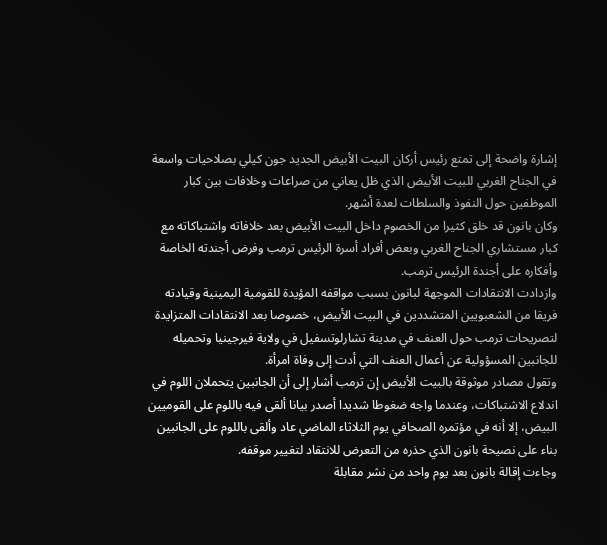إشارة واضحة إلى تمتع رئيس أركان البيت الأبيض الجديد جون كيلي بصلاحيات واسعة في الجناح الغربي للبيت الأبيض الذي ظل يعاني من صراعات وخلافات بين كبار الموظفين حول النفوذ والسلطات لعدة أشهر.
وكان بانون قد خلق كثيرا من الخصوم داخل البيت الأبيض بعد خلافاته واشتباكاته مع كبار مستشاري الجناح الغربي وبعض أفراد أسرة الرئيس ترمب وفرض أجندته الخاصة وأفكاره على أجندة الرئيس ترمب.
وازدادت الانتقادات الموجهة لبانون بسبب مواقفه المؤيدة للقومية اليمينية وقيادته فريقا من الشعبويين المتشددين في البيت الأبيض، خصوصا بعد الانتقادات المتزايدة لتصريحات ترمب حول العنف في مدينة تشارلوتسفيل في ولاية فيرجينيا وتحميله للجانبين المسؤولية عن أعمال العنف التي أدت إلى وفاة امرأة.
وتقول مصادر موثوقة بالبيت الأبيض إن ترمب أشار إلى أن الجانبين يتحملان اللوم في اندلاع الاشتباكات، وعندما واجه ضغوطا شديدا أصدر بيانا ألقى فيه باللوم على القوميين البيض، إلا أنه في مؤتمره الصحافي يوم الثلاثاء الماضي عاد وألقى باللوم على الجانبين بناء على نصيحة بانون الذي حذره من التعرض للانتقاد لتغيير موقفه.
وجاءت إقالة بانون بعد يوم واحد من نشر مقابلة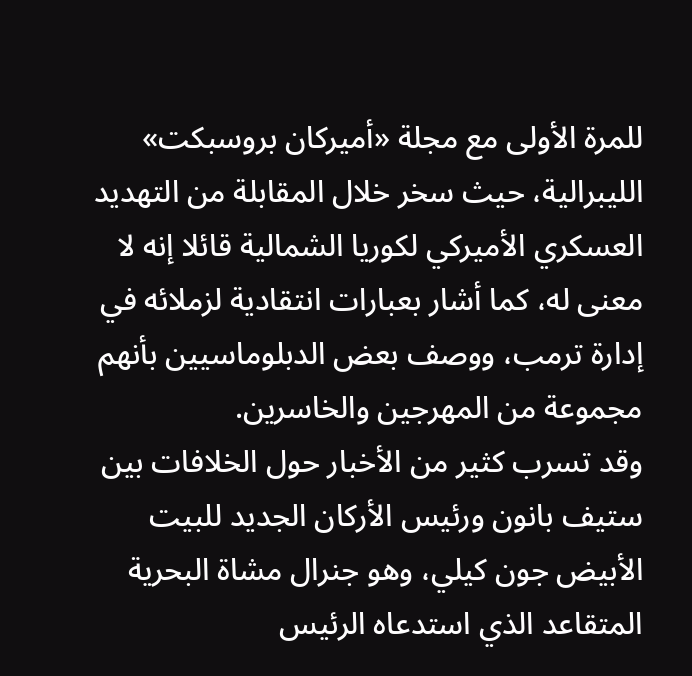للمرة الأولى مع مجلة «أميركان بروسبكت» الليبرالية، حيث سخر خلال المقابلة من التهديد العسكري الأميركي لكوريا الشمالية قائلا إنه لا معنى له، كما أشار بعبارات انتقادية لزملائه في إدارة ترمب، ووصف بعض الدبلوماسيين بأنهم مجموعة من المهرجين والخاسرين.
وقد تسرب كثير من الأخبار حول الخلافات بين ستيف بانون ورئيس الأركان الجديد للبيت الأبيض جون كيلي، وهو جنرال مشاة البحرية المتقاعد الذي استدعاه الرئيس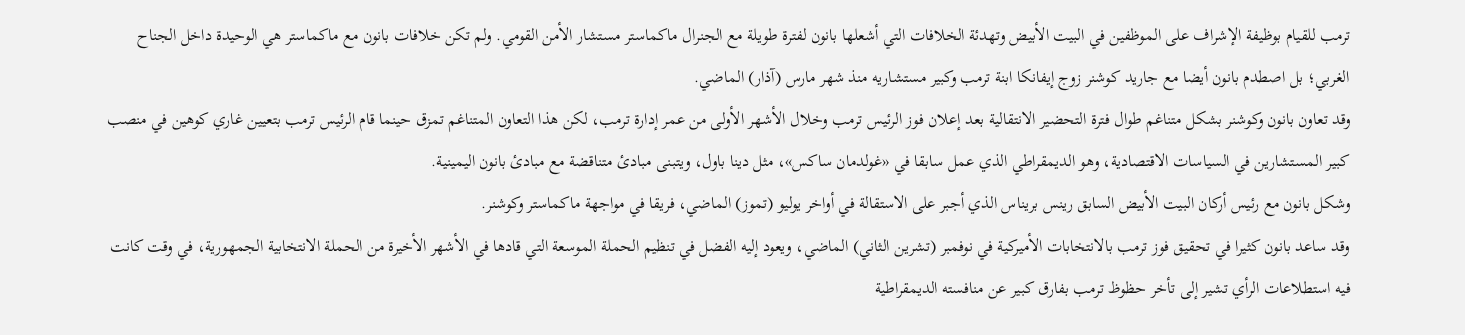ترمب للقيام بوظيفة الإشراف على الموظفين في البيت الأبيض وتهدئة الخلافات التي أشعلها بانون لفترة طويلة مع الجنرال ماكماستر مستشار الأمن القومي. ولم تكن خلافات بانون مع ماكماستر هي الوحيدة داخل الجناح الغربي؛ بل اصطدم بانون أيضا مع جاريد كوشنر زوج إيفانكا ابنة ترمب وكبير مستشاريه منذ شهر مارس (آذار) الماضي.
وقد تعاون بانون وكوشنر بشكل متناغم طوال فترة التحضير الانتقالية بعد إعلان فوز الرئيس ترمب وخلال الأشهر الأولى من عمر إدارة ترمب، لكن هذا التعاون المتناغم تمزق حينما قام الرئيس ترمب بتعيين غاري كوهين في منصب كبير المستشارين في السياسات الاقتصادية، وهو الديمقراطي الذي عمل سابقا في «غولدمان ساكس»، مثل دينا باول، ويتبنى مبادئ متناقضة مع مبادئ بانون اليمينية.
وشكل بانون مع رئيس أركان البيت الأبيض السابق رينس بريناس الذي أجبر على الاستقالة في أواخر يوليو (تموز) الماضي، فريقا في مواجهة ماكماستر وكوشنر.
وقد ساعد بانون كثيرا في تحقيق فوز ترمب بالانتخابات الأميركية في نوفمبر (تشرين الثاني) الماضي، ويعود إليه الفضل في تنظيم الحملة الموسعة التي قادها في الأشهر الأخيرة من الحملة الانتخابية الجمهورية، في وقت كانت فيه استطلاعات الرأي تشير إلى تأخر حظوظ ترمب بفارق كبير عن منافسته الديمقراطية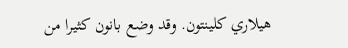هيلاري كلينتون. وقد وضع بانون كثيرا من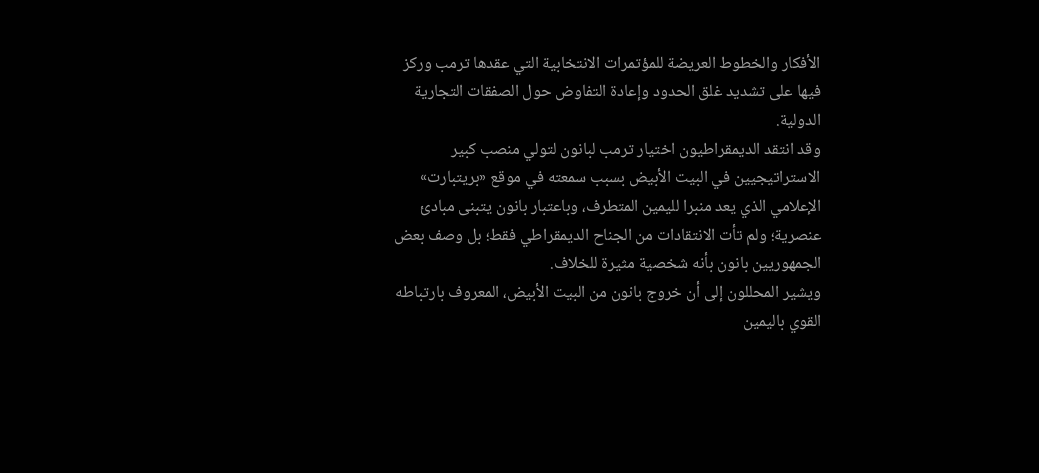الأفكار والخطوط العريضة للمؤتمرات الانتخابية التي عقدها ترمب وركز فيها على تشديد غلق الحدود وإعادة التفاوض حول الصفقات التجارية الدولية.
وقد انتقد الديمقراطيون اختيار ترمب لبانون لتولي منصب كبير الاستراتيجيين في البيت الأبيض بسبب سمعته في موقع «بريتبارت» الإعلامي الذي يعد منبرا لليمين المتطرف، وباعتبار بانون يتبنى مبادئ عنصرية؛ ولم تأت الانتقادات من الجناح الديمقراطي فقط؛ بل وصف بعض الجمهوريين بانون بأنه شخصية مثيرة للخلاف.
ويشير المحللون إلى أن خروج بانون من البيت الأبيض، المعروف بارتباطه القوي باليمين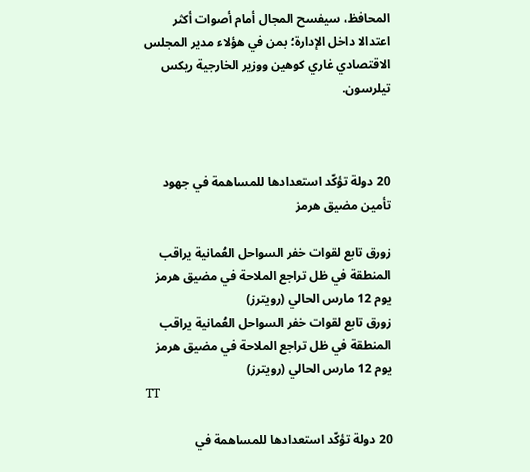المحافظ، سيفسح المجال أمام أصوات أكثر اعتدالا داخل الإدارة؛ بمن في هؤلاء مدير المجلس الاقتصادي غاري كوهين ووزير الخارجية ريكس تيلرسون.



20 دولة تؤكّد استعدادها للمساهمة في جهود تأمين مضيق هرمز

زورق تابع لقوات خفر السواحل العُمانية يراقب المنطقة في ظل تراجع الملاحة في مضيق هرمز يوم 12 مارس الحالي (رويترز)
زورق تابع لقوات خفر السواحل العُمانية يراقب المنطقة في ظل تراجع الملاحة في مضيق هرمز يوم 12 مارس الحالي (رويترز)
TT

20 دولة تؤكّد استعدادها للمساهمة في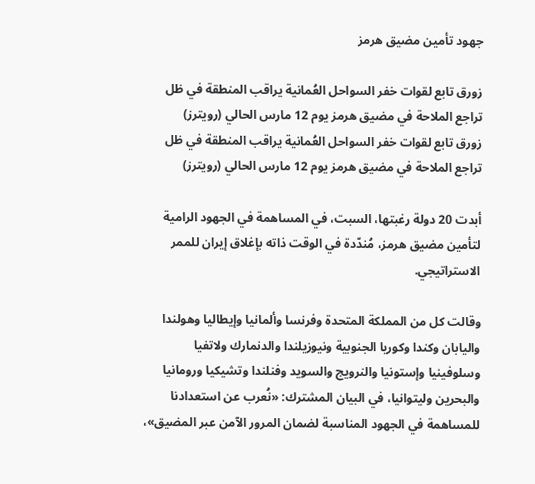جهود تأمين مضيق هرمز

زورق تابع لقوات خفر السواحل العُمانية يراقب المنطقة في ظل تراجع الملاحة في مضيق هرمز يوم 12 مارس الحالي (رويترز)
زورق تابع لقوات خفر السواحل العُمانية يراقب المنطقة في ظل تراجع الملاحة في مضيق هرمز يوم 12 مارس الحالي (رويترز)

أبدت 20 دولة رغبتها، السبت، في المساهمة في الجهود الرامية لتأمين مضيق هرمز، مُندّدة في الوقت ذاته بإغلاق إيران للممر الاستراتيجي.

وقالت كل من المملكة المتحدة وفرنسا وألمانيا وإيطاليا وهولندا واليابان وكندا وكوريا الجنوبية ونيوزيلندا والدنمارك ولاتفيا وسلوفينيا وإستونيا والنرويج والسويد وفنلندا وتشيكيا ورومانيا والبحرين وليتوانيا، في البيان المشترك: «نُعرب عن استعدادنا للمساهمة في الجهود المناسبة لضمان المرور الآمن عبر المضيق»،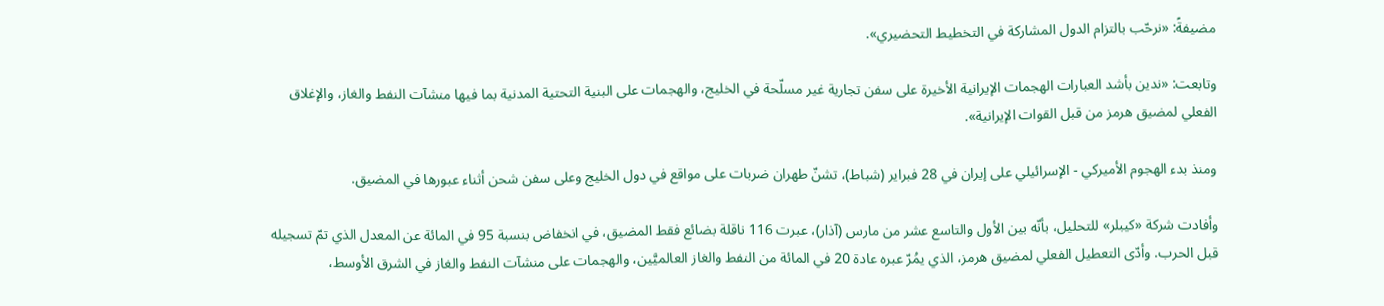مضيفةً: «نرحّب بالتزام الدول المشاركة في التخطيط التحضيري».

وتابعت: «ندين بأشد العبارات الهجمات الإيرانية الأخيرة على سفن تجارية غير مسلّحة في الخليج، والهجمات على البنية التحتية المدنية بما فيها منشآت النفط والغاز، والإغلاق الفعلي لمضيق هرمز من قبل القوات الإيرانية».

ومنذ بدء الهجوم الأميركي - الإسرائيلي على إيران في 28 فبراير (شباط)، تشنّ طهران ضربات على مواقع في دول الخليج وعلى سفن شحن أثناء عبورها في المضيق.

وأفادت شركة «كيبلر» للتحليل، بأنّه بين الأول والتاسع عشر من مارس (آذار)، عبرت 116 ناقلة بضائع فقط المضيق، في انخفاض بنسبة 95 في المائة عن المعدل الذي تمّ تسجيله قبل الحرب. وأدّى التعطيل الفعلي لمضيق هرمز، الذي يمُرّ عبره عادة 20 في المائة من النفط والغاز العالميَّين، والهجمات على منشآت النفط والغاز في الشرق الأوسط،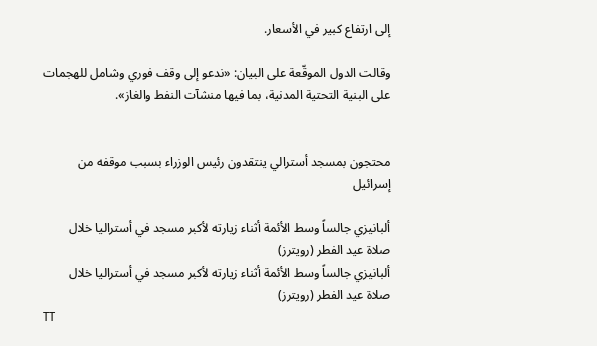إلى ارتفاع كبير في الأسعار.

وقالت الدول الموقّعة على البيان: «ندعو إلى وقف فوري وشامل للهجمات على البنية التحتية المدنية، بما فيها منشآت النفط والغاز».


محتجون بمسجد أسترالي ينتقدون رئيس الوزراء بسبب موقفه من إسرائيل

ألبانيزي جالساً وسط الأئمة أثناء زيارته لأكبر مسجد في أستراليا خلال صلاة عيد الفطر (رويترز)
ألبانيزي جالساً وسط الأئمة أثناء زيارته لأكبر مسجد في أستراليا خلال صلاة عيد الفطر (رويترز)
TT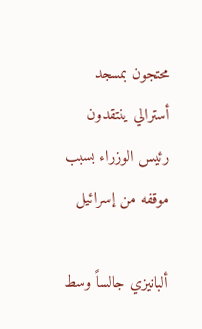محتجون بمسجد أسترالي ينتقدون رئيس الوزراء بسبب موقفه من إسرائيل

ألبانيزي جالساً وسط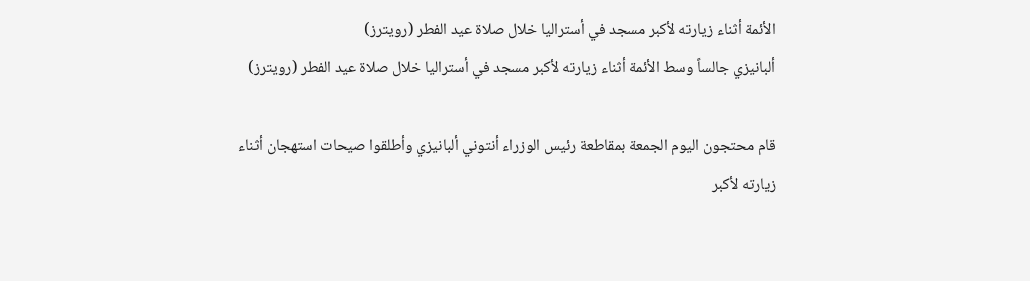الأئمة أثناء زيارته لأكبر مسجد في أستراليا خلال صلاة عيد الفطر (رويترز)
ألبانيزي جالساً وسط الأئمة أثناء زيارته لأكبر مسجد في أستراليا خلال صلاة عيد الفطر (رويترز)

قام محتجون اليوم الجمعة بمقاطعة رئيس الوزراء أنتوني ألبانيزي وأطلقوا صيحات استهجان أثناء زيارته لأكبر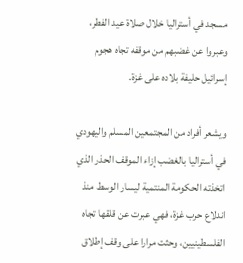مسجد في أستراليا خلال صلاة عيد الفطر، وعبروا عن غضبهم من موقفه تجاه هجوم إسرائيل حليفة بلاده على غزة.

ويشعر أفراد من المجتمعين المسلم واليهودي في أستراليا بالغضب إزاء الموقف الحذر الذي اتخذته الحكومة المنتمية ليسار الوسط منذ اندلاع حرب غزة، فهي عبرت عن قلقها تجاه الفلسطينيين، وحثت مرارا على وقف إطلاق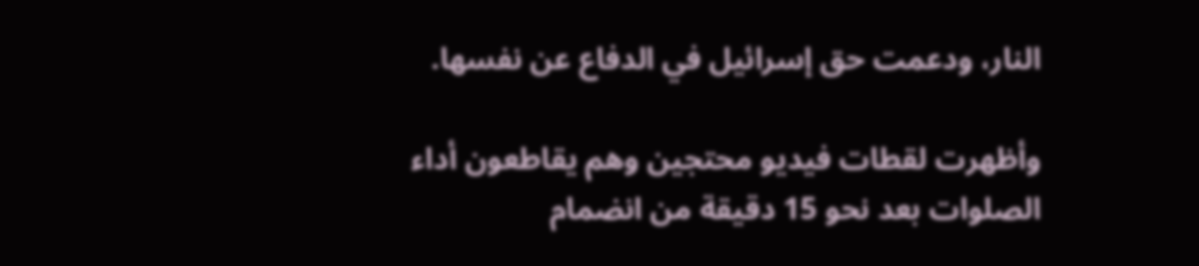النار، ودعمت حق إسرائيل في الدفاع عن نفسها.

وأظهرت لقطات فيديو محتجين وهم يقاطعون أداء الصلوات بعد نحو 15 دقيقة من انضمام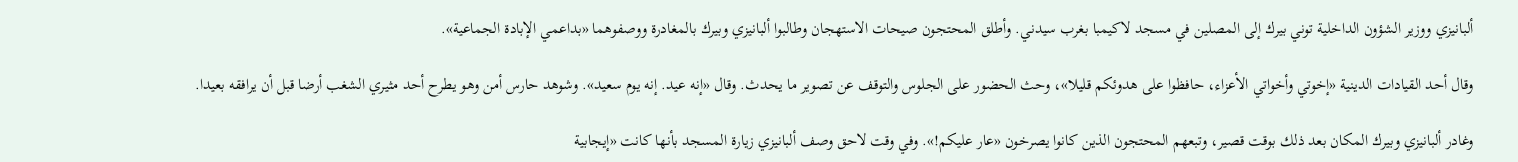ألبانيزي ووزير الشؤون الداخلية توني بيرك إلى المصلين في مسجد لاكيمبا بغرب سيدني. وأطلق المحتجون صيحات الاستهجان وطالبوا ألبانيزي وبيرك بالمغادرة ووصفوهما «بداعمي الإبادة الجماعية».

وقال أحد القيادات الدينية «إخوتي وأخواتي الأعزاء، حافظوا على هدوئكم قليلا»، وحث الحضور على الجلوس والتوقف عن تصوير ما يحدث. وقال «إنه عيد. إنه يوم سعيد». وشوهد حارس أمن وهو يطرح أحد مثيري الشغب أرضا قبل أن يرافقه بعيدا.

وغادر ألبانيزي وبيرك المكان بعد ذلك بوقت قصير، وتبعهم المحتجون الذين كانوا يصرخون «عار عليكم!». وفي وقت لاحق وصف ألبانيزي زيارة المسجد بأنها كانت «إيجابية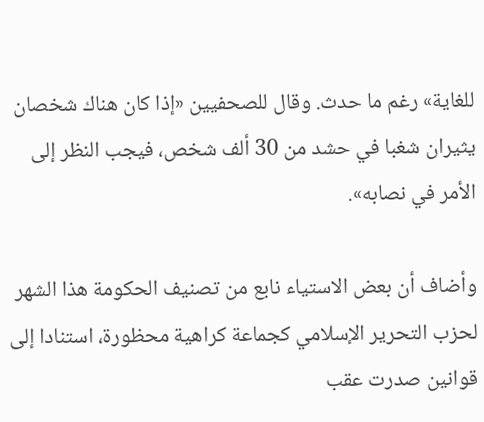للغاية» رغم ما حدث. وقال للصحفيين «إذا كان هناك شخصان يثيران شغبا في حشد من 30 ألف شخص، فيجب النظر إلى الأمر في نصابه».

وأضاف أن بعض الاستياء نابع من تصنيف الحكومة هذا الشهر لحزب التحرير الإسلامي كجماعة كراهية محظورة، استنادا إلى قوانين صدرت عقب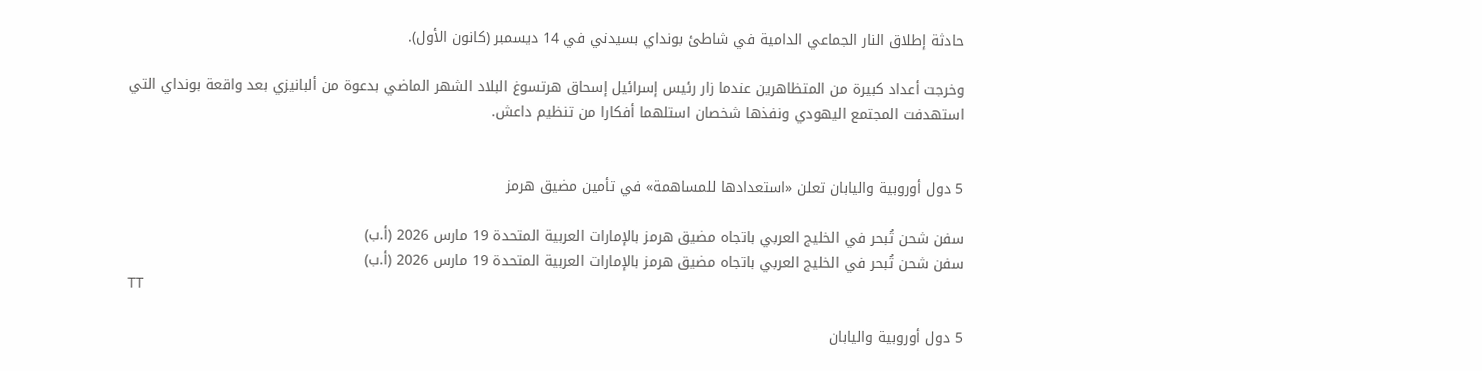حادثة إطلاق النار الجماعي الدامية في شاطئ بونداي بسيدني في 14 ديسمبر (كانون الأول).

وخرجت أعداد كبيرة من المتظاهرين عندما زار رئيس إسرائيل إسحاق هرتسوغ البلاد الشهر الماضي بدعوة من ألبانيزي بعد واقعة بونداي التي استهدفت المجتمع اليهودي ونفذها شخصان استلهما أفكارا من تنظيم داعش.


5 دول أوروبية واليابان تعلن «استعدادها للمساهمة» في تأمين مضيق هرمز

سفن شحن تُبحر في الخليج العربي باتجاه مضيق هرمز بالإمارات العربية المتحدة 19 مارس 2026 (أ.ب)
سفن شحن تُبحر في الخليج العربي باتجاه مضيق هرمز بالإمارات العربية المتحدة 19 مارس 2026 (أ.ب)
TT

5 دول أوروبية واليابان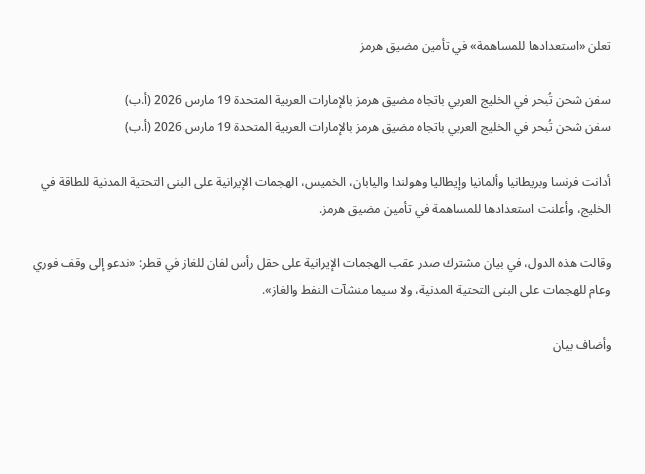تعلن «استعدادها للمساهمة» في تأمين مضيق هرمز

سفن شحن تُبحر في الخليج العربي باتجاه مضيق هرمز بالإمارات العربية المتحدة 19 مارس 2026 (أ.ب)
سفن شحن تُبحر في الخليج العربي باتجاه مضيق هرمز بالإمارات العربية المتحدة 19 مارس 2026 (أ.ب)

أدانت فرنسا وبريطانيا وألمانيا وإيطاليا وهولندا واليابان، الخميس، الهجمات الإيرانية على البنى التحتية المدنية للطاقة في الخليج، وأعلنت استعدادها للمساهمة في تأمين مضيق هرمز.

وقالت هذه الدول، في بيان مشترك صدر عقب الهجمات الإيرانية على حقل رأس لفان للغاز في قطر: «ندعو إلى وقف فوري وعام للهجمات على البنى التحتية المدنية، ولا سيما منشآت النفط والغاز».

وأضاف بيان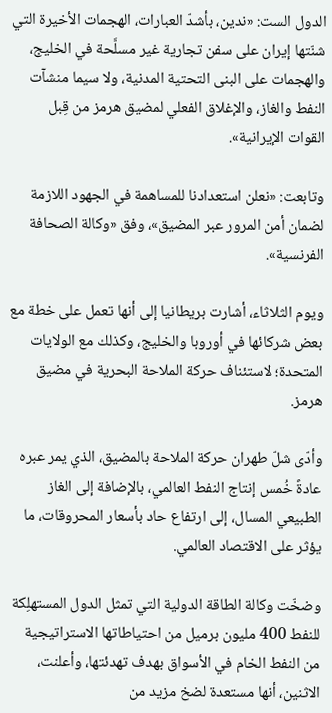الدول الست: «ندين، بأشدّ العبارات، الهجمات الأخيرة التي شنّتها إيران على سفن تجارية غير مسلَّحة في الخليج، والهجمات على البنى التحتية المدنية، ولا سيما منشآت النفط والغاز، والإغلاق الفعلي لمضيق هرمز من قِبل القوات الإيرانية».

وتابعت: «نعلن استعدادنا للمساهمة في الجهود اللازمة لضمان أمن المرور عبر المضيق»، وفق «وكالة الصحافة الفرنسية».

ويوم الثلاثاء، أشارت بريطانيا إلى أنها تعمل على خطة مع بعض شركائها في أوروبا والخليج، وكذلك مع الولايات المتحدة؛ لاستئناف حركة الملاحة البحرية في مضيق هرمز.

وأدّى شلّ طهران حركة الملاحة بالمضيق، الذي يمر عبره عادةً خُمس إنتاج النفط العالمي، بالإضافة إلى الغاز الطبيعي المسال، إلى ارتفاع حاد بأسعار المحروقات، ما يؤثر على الاقتصاد العالمي.

وضخّت وكالة الطاقة الدولية التي تمثل الدول المستهلِكة للنفط 400 مليون برميل من احتياطاتها الاستراتيجية من النفط الخام في الأسواق بهدف تهدئتها، وأعلنت، الاثنين، أنها مستعدة لضخ مزيد من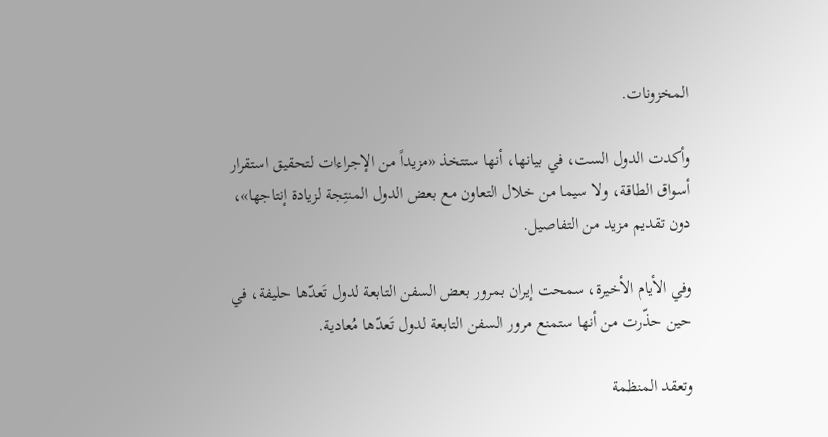المخزونات.

وأكدت الدول الست، في بيانها، أنها ستتخذ «مزيداً من الإجراءات لتحقيق استقرار أسواق الطاقة، ولا سيما من خلال التعاون مع بعض الدول المنتِجة لزيادة إنتاجها»، دون تقديم مزيد من التفاصيل.

وفي الأيام الأخيرة، سمحت إيران بمرور بعض السفن التابعة لدول تَعدّها حليفة، في حين حذّرت من أنها ستمنع مرور السفن التابعة لدول تَعدّها مُعادية.

وتعقد المنظمة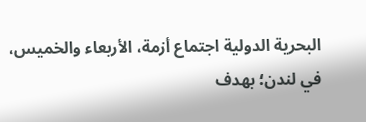البحرية الدولية اجتماع أزمة، الأربعاء والخميس، في لندن؛ بهدف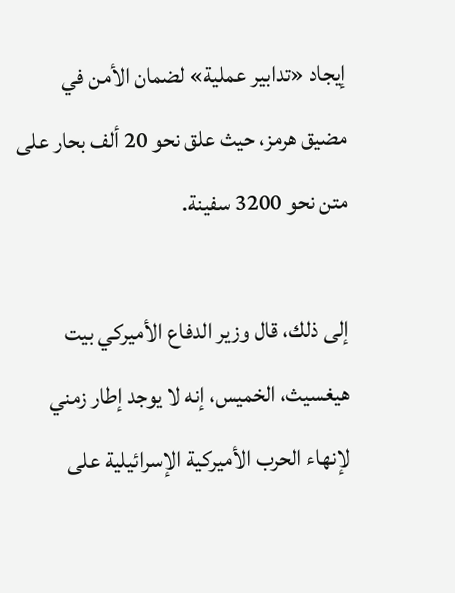إيجاد «تدابير عملية» لضمان الأمن في مضيق هرمز، حيث علق نحو 20 ألف بحار على متن نحو 3200 سفينة.

إلى ذلك، قال وزير الدفاع الأميركي بيت هيغسيث، الخميس، إنه لا يوجد إطار زمني لإنهاء الحرب الأميركية الإسرائيلية على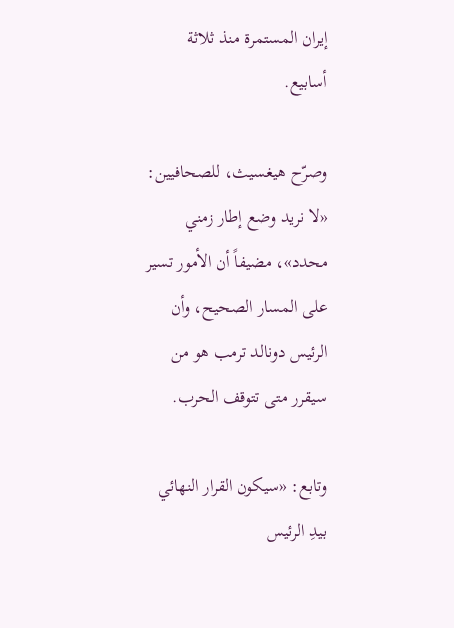إيران المستمرة منذ ثلاثة أسابيع.

وصرّح هيغسيث، للصحافيين: «لا نريد وضع إطار زمني محدد»، مضيفاً أن الأمور تسير على المسار الصحيح، وأن الرئيس دونالد ترمب هو من سيقرر متى تتوقف الحرب.

وتابع: «سيكون القرار النهائي بيدِ الرئيس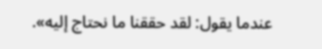عندما يقول: لقد حققنا ما نحتاج إليه».